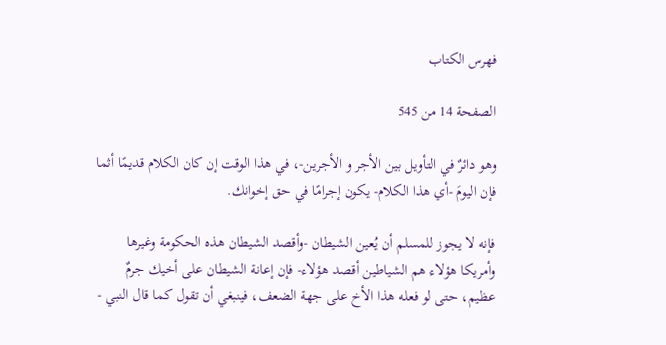فهرس الكتاب

الصفحة 14 من 545

وهو دائرٌ في التأويل بين الأجر و الأجرين-، في هذا الوقت إن كان الكلام قديمًا أثما فإن اليومَ -أي هذا الكلام- يكون إجرامًا في حق إخوانك.

فإنه لا يجوز للمسلم أن يُعين الشيطان -وأقصد الشيطان هذه الحكومة وغيرها وأمريكا هؤلاء هم الشياطين أقصد هؤلاء- فإن إعانة الشيطان على أخيك جرمٌ عظيم، حتى لو فعله هذا الأخ على جهة الضعف، فينبغي أن تقول كما قال النبي -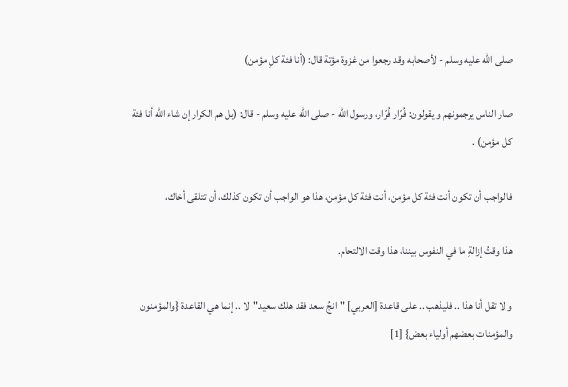صلى الله عليه وسلم - لأصحابه وقد رجعوا من غزوة مؤتة قال: (أنا فئة كلِ مؤمن)

صار الناس يرجمونهم و يقولون: فُرّار فُرّار، ورسول الله - صلى الله عليه وسلم - قال: (بل هم الكرار إن شاء الله أنا فئة كل مؤمن) .

فالواجب أن تكون أنت فئة كل مؤمن، أنت فئة كل مؤمن، هذا هو الواجب أن تكون كذلك، أن تتلقى أخاك،

هذا وقتُ إزالةِ ما في النفوس بيننا، هذا وقت الالتحام.

و لا تقل أنا هذا .. فليذهب .. على قاعدة [العربي] "انجُ سعد فقد هلك سعيد"لا .. إنما هي القاعدة {والمؤمنون والمؤمنات بعضهم أولياء بعض} [1]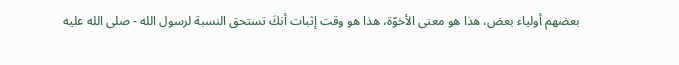بعضهم أولياء بعض، هذا هو معنى الأخوّة، هذا هو وقت إثبات أنكَ تستحق النسبة لرسول الله - صلى الله عليه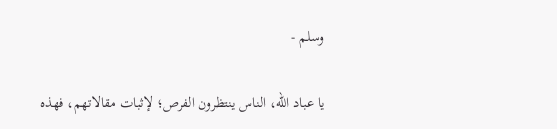وسلم -

يا عباد الله، الناس ينتظرون الفرص؛ لإثبات مقالاتهم، فهذه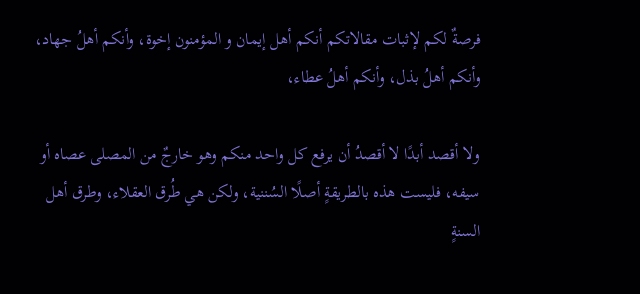فرصةٌ لكم لإثبات مقالاتكم أنكم أهل إيمان و المؤمنون إخوة، وأنكم أهلُ جهاد، وأنكم أهلُ بذل، وأنكم أهلُ عطاء،

ولا أقصد أبدًا لا أقصدُ أن يرفع كل واحد منكم وهو خارجٌ من المصلى عصاه أو سيفه، فليست هذه بالطريقةٍ أصلًا السُننية، ولكن هي طُرق العقلاء، وطرق أهل السنةٍ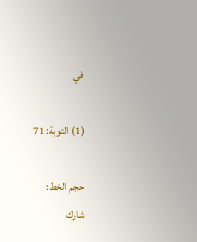في

(1) التوبة: 71

حجم الخط:
شارك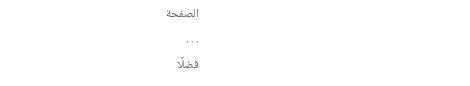الصفحة
. . .
فضلًا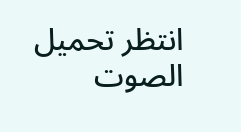انتظر تحميل الصوت